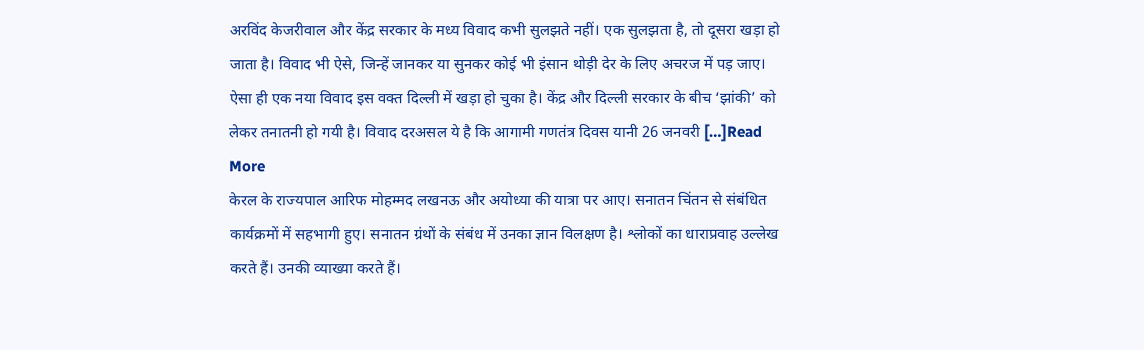अरविंद केजरीवाल और केंद्र सरकार के मध्य विवाद कभी सुलझते नहीं। एक सुलझता है, तो दूसरा खड़ा हो जाता है। विवाद भी ऐसे, जिन्हें जानकर या सुनकर कोई भी इंसान थोड़ी देर के लिए अचरज में पड़ जाए। ऐसा ही एक नया विवाद इस वक्त दिल्ली में खड़ा हो चुका है। केंद्र और दिल्ली सरकार के बीच ‘झांकी’ को लेकर तनातनी हो गयी है। विवाद दरअसल ये है कि आगामी गणतंत्र दिवस यानी 26 जनवरी […]Read More
केरल के राज्यपाल आरिफ मोहम्मद लखनऊ और अयोध्या की यात्रा पर आए। सनातन चिंतन से संबंधित कार्यक्रमों में सहभागी हुए। सनातन ग्रंथों के संबंध में उनका ज्ञान विलक्षण है। श्लोकों का धाराप्रवाह उल्लेख करते हैं। उनकी व्याख्या करते हैं।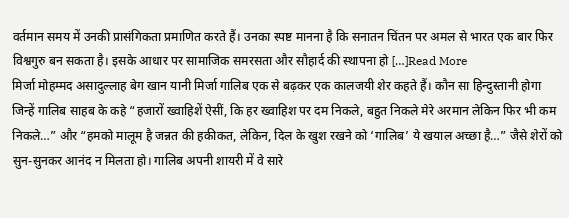वर्तमान समय में उनकी प्रासंगिकता प्रमाणित करते हैं। उनका स्पष्ट मानना है कि सनातन चिंतन पर अमल से भारत एक बार फिर विश्वगुरु बन सकता है। इसके आधार पर सामाजिक समरसता और सौहार्द की स्थापना हो […]Read More
मिर्जा मोहम्मद असादुल्लाह बेग खान यानी मिर्जा गालिब एक से बढ़कर एक कालजयी शेर कहते हैं। कौन सा हिन्दुस्तानी होगा जिन्हें गालिब साहब के कहे “हजारों ख्वाहिशें ऐसीं, कि हर ख्वाहिश पर दम निकले, बहुत निकले मेरे अरमान लेकिन फिर भी कम निकले…” और “हमको मालूम है जन्नत की हकीकत, लेकिन, दिल के खुश रखने को ‘गालिब’ ये खयाल अच्छा है…” जैसे शेरों को सुन-सुनकर आनंद न मिलता हो। गालिब अपनी शायरी में वे सारे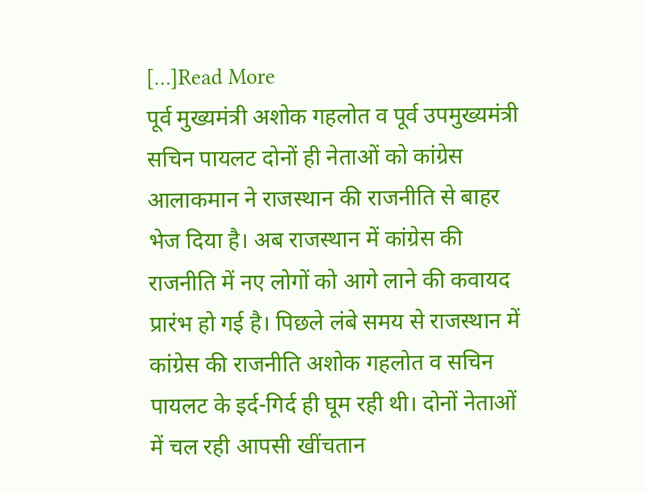[…]Read More
पूर्व मुख्यमंत्री अशोक गहलोत व पूर्व उपमुख्यमंत्री सचिन पायलट दोनों ही नेताओं को कांग्रेस आलाकमान ने राजस्थान की राजनीति से बाहर भेज दिया है। अब राजस्थान में कांग्रेस की राजनीति में नए लोगों को आगे लाने की कवायद प्रारंभ हो गई है। पिछले लंबे समय से राजस्थान में कांग्रेस की राजनीति अशोक गहलोत व सचिन पायलट के इर्द-गिर्द ही घूम रही थी। दोनों नेताओं में चल रही आपसी खींचतान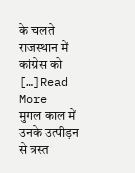के चलते राजस्थान में कांग्रेस को […]Read More
मुगल काल में उनके उत्पीड़न से त्रस्त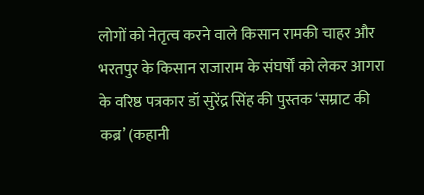लोगों को नेतृत्व करने वाले किसान रामकी चाहर और भरतपुर के किसान राजाराम के संघर्षों को लेकर आगरा के वरिष्ठ पत्रकार डॉ सुरेंद्र सिंह की पुस्तक ‘सम्राट की कब्र’ (कहानी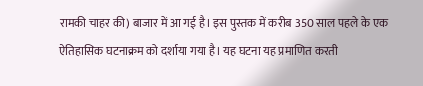रामकी चाहर की) बाजार में आ गई है। इस पुस्तक में करीब 350 साल पहले के एक ऐतिहासिक घटनाक्रम को दर्शाया गया है। यह घटना यह प्रमाणित करती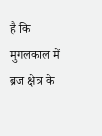है कि मुगलकाल में ब्रज क्षेत्र के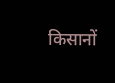किसानों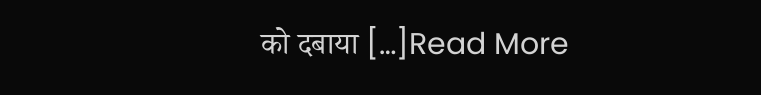को दबाया […]Read More